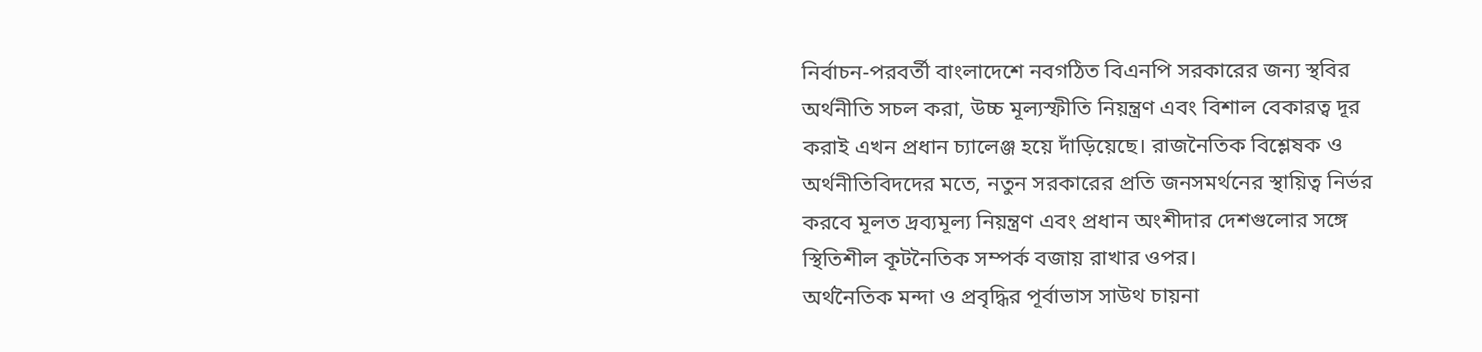নির্বাচন-পরবর্তী বাংলাদেশে নবগঠিত বিএনপি সরকারের জন্য স্থবির অর্থনীতি সচল করা, উচ্চ মূল্যস্ফীতি নিয়ন্ত্রণ এবং বিশাল বেকারত্ব দূর করাই এখন প্রধান চ্যালেঞ্জ হয়ে দাঁড়িয়েছে। রাজনৈতিক বিশ্লেষক ও অর্থনীতিবিদদের মতে, নতুন সরকারের প্রতি জনসমর্থনের স্থায়িত্ব নির্ভর করবে মূলত দ্রব্যমূল্য নিয়ন্ত্রণ এবং প্রধান অংশীদার দেশগুলোর সঙ্গে স্থিতিশীল কূটনৈতিক সম্পর্ক বজায় রাখার ওপর।
অর্থনৈতিক মন্দা ও প্রবৃদ্ধির পূর্বাভাস সাউথ চায়না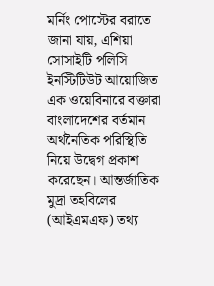মর্নিং পোস্টের বরাতে জানা যায়, এশিয়া সোসাইটি পলিসি ইনস্টিটিউট আয়োজিত এক ওয়েবিনারে বক্তারা বাংলাদেশের বর্তমান অর্থনৈতিক পরিস্থিতি নিয়ে উদ্বেগ প্রকাশ করেছেন। আন্তর্জাতিক মুদ্রা তহবিলের (আইএমএফ) তথ্য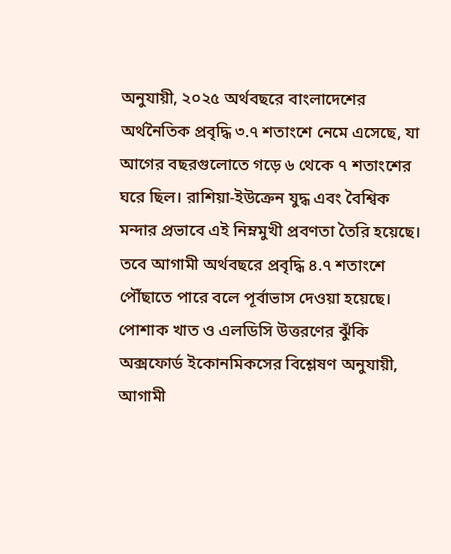অনুযায়ী, ২০২৫ অর্থবছরে বাংলাদেশের অর্থনৈতিক প্রবৃদ্ধি ৩.৭ শতাংশে নেমে এসেছে, যা আগের বছরগুলোতে গড়ে ৬ থেকে ৭ শতাংশের ঘরে ছিল। রাশিয়া-ইউক্রেন যুদ্ধ এবং বৈশ্বিক মন্দার প্রভাবে এই নিম্নমুখী প্রবণতা তৈরি হয়েছে। তবে আগামী অর্থবছরে প্রবৃদ্ধি ৪.৭ শতাংশে পৌঁছাতে পারে বলে পূর্বাভাস দেওয়া হয়েছে।
পোশাক খাত ও এলডিসি উত্তরণের ঝুঁকি অক্সফোর্ড ইকোনমিকসের বিশ্লেষণ অনুযায়ী, আগামী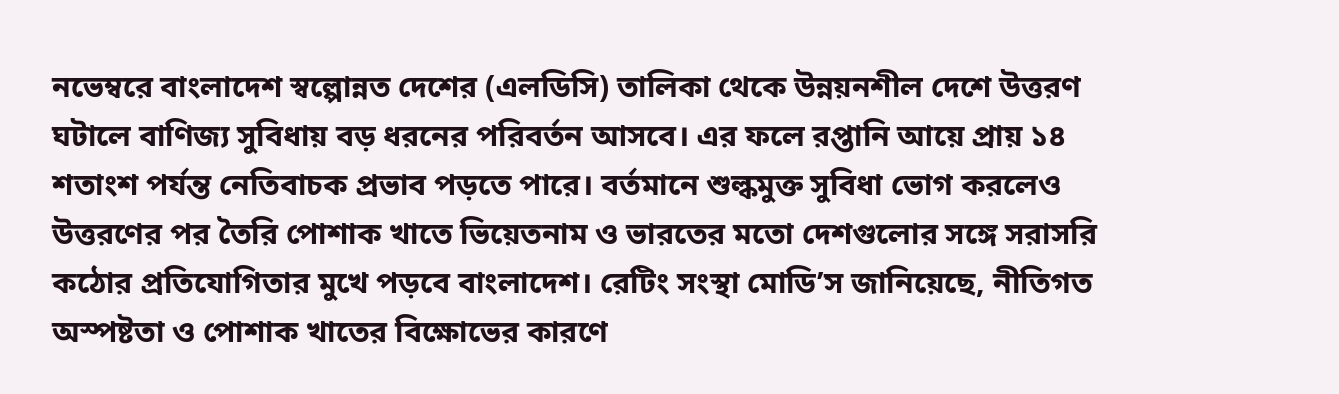নভেম্বরে বাংলাদেশ স্বল্পোন্নত দেশের (এলডিসি) তালিকা থেকে উন্নয়নশীল দেশে উত্তরণ ঘটালে বাণিজ্য সুবিধায় বড় ধরনের পরিবর্তন আসবে। এর ফলে রপ্তানি আয়ে প্রায় ১৪ শতাংশ পর্যন্ত নেতিবাচক প্রভাব পড়তে পারে। বর্তমানে শুল্কমুক্ত সুবিধা ভোগ করলেও উত্তরণের পর তৈরি পোশাক খাতে ভিয়েতনাম ও ভারতের মতো দেশগুলোর সঙ্গে সরাসরি কঠোর প্রতিযোগিতার মুখে পড়বে বাংলাদেশ। রেটিং সংস্থা মোডি’স জানিয়েছে, নীতিগত অস্পষ্টতা ও পোশাক খাতের বিক্ষোভের কারণে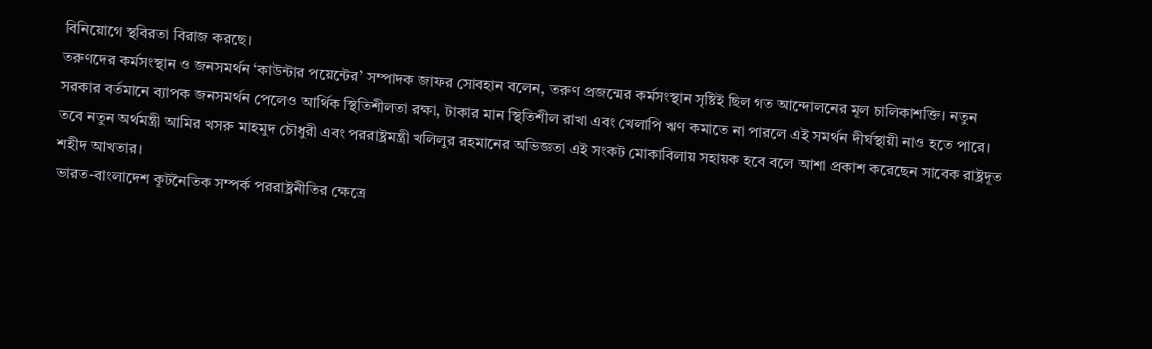বিনিয়োগে স্থবিরতা বিরাজ করছে।
তরুণদের কর্মসংস্থান ও জনসমর্থন ‘কাউন্টার পয়েন্টের’ সম্পাদক জাফর সোবহান বলেন, তরুণ প্রজন্মের কর্মসংস্থান সৃষ্টিই ছিল গত আন্দোলনের মূল চালিকাশক্তি। নতুন সরকার বর্তমানে ব্যাপক জনসমর্থন পেলেও আর্থিক স্থিতিশীলতা রক্ষা, টাকার মান স্থিতিশীল রাখা এবং খেলাপি ঋণ কমাতে না পারলে এই সমর্থন দীর্ঘস্থায়ী নাও হতে পারে। তবে নতুন অর্থমন্ত্রী আমির খসরু মাহমুদ চৌধুরী এবং পররাষ্ট্রমন্ত্রী খলিলুর রহমানের অভিজ্ঞতা এই সংকট মোকাবিলায় সহায়ক হবে বলে আশা প্রকাশ করেছেন সাবেক রাষ্ট্রদূত শহীদ আখতার।
ভারত-বাংলাদেশ কূটনৈতিক সম্পর্ক পররাষ্ট্রনীতির ক্ষেত্রে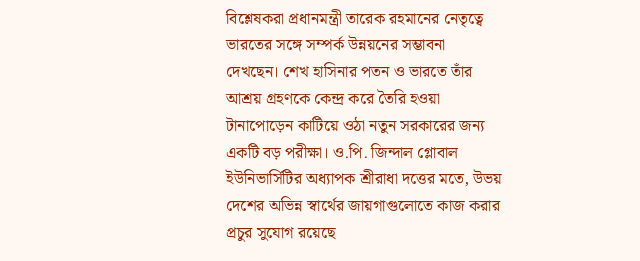বিশ্লেষকরা প্রধানমন্ত্রী তারেক রহমানের নেতৃত্বে ভারতের সঙ্গে সম্পর্ক উন্নয়নের সম্ভাবনা দেখছেন। শেখ হাসিনার পতন ও ভারতে তাঁর আশ্রয় গ্রহণকে কেন্দ্র করে তৈরি হওয়া টানাপোড়েন কাটিয়ে ওঠা নতুন সরকারের জন্য একটি বড় পরীক্ষা। ও.পি. জিন্দাল গ্লোবাল ইউনিভার্সিটির অধ্যাপক শ্রীরাধা দত্তের মতে, উভয় দেশের অভিন্ন স্বার্থের জায়গাগুলোতে কাজ করার প্রচুর সুযোগ রয়েছে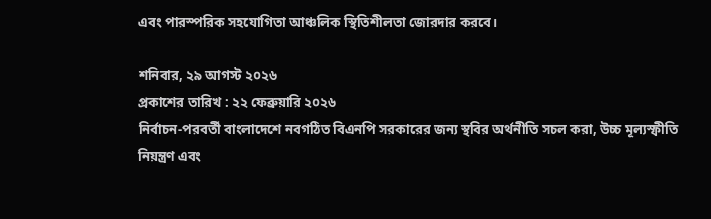এবং পারস্পরিক সহযোগিতা আঞ্চলিক স্থিতিশীলতা জোরদার করবে।

শনিবার, ২৯ আগস্ট ২০২৬
প্রকাশের তারিখ : ২২ ফেব্রুয়ারি ২০২৬
নির্বাচন-পরবর্তী বাংলাদেশে নবগঠিত বিএনপি সরকারের জন্য স্থবির অর্থনীতি সচল করা, উচ্চ মূল্যস্ফীতি নিয়ন্ত্রণ এবং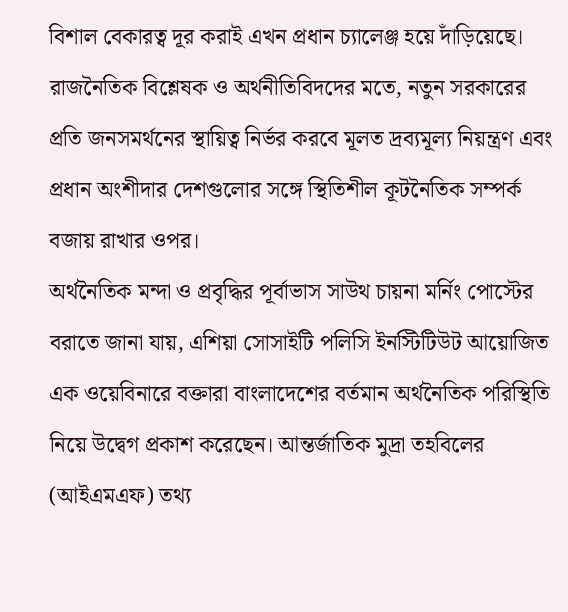বিশাল বেকারত্ব দূর করাই এখন প্রধান চ্যালেঞ্জ হয়ে দাঁড়িয়েছে। রাজনৈতিক বিশ্লেষক ও অর্থনীতিবিদদের মতে, নতুন সরকারের প্রতি জনসমর্থনের স্থায়িত্ব নির্ভর করবে মূলত দ্রব্যমূল্য নিয়ন্ত্রণ এবং প্রধান অংশীদার দেশগুলোর সঙ্গে স্থিতিশীল কূটনৈতিক সম্পর্ক বজায় রাখার ওপর।
অর্থনৈতিক মন্দা ও প্রবৃদ্ধির পূর্বাভাস সাউথ চায়না মর্নিং পোস্টের বরাতে জানা যায়, এশিয়া সোসাইটি পলিসি ইনস্টিটিউট আয়োজিত এক ওয়েবিনারে বক্তারা বাংলাদেশের বর্তমান অর্থনৈতিক পরিস্থিতি নিয়ে উদ্বেগ প্রকাশ করেছেন। আন্তর্জাতিক মুদ্রা তহবিলের (আইএমএফ) তথ্য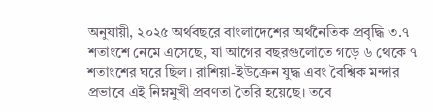অনুযায়ী, ২০২৫ অর্থবছরে বাংলাদেশের অর্থনৈতিক প্রবৃদ্ধি ৩.৭ শতাংশে নেমে এসেছে, যা আগের বছরগুলোতে গড়ে ৬ থেকে ৭ শতাংশের ঘরে ছিল। রাশিয়া-ইউক্রেন যুদ্ধ এবং বৈশ্বিক মন্দার প্রভাবে এই নিম্নমুখী প্রবণতা তৈরি হয়েছে। তবে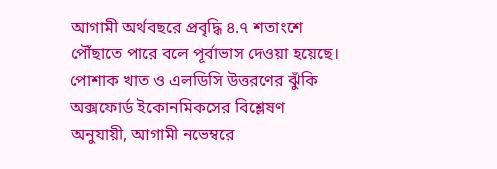আগামী অর্থবছরে প্রবৃদ্ধি ৪.৭ শতাংশে পৌঁছাতে পারে বলে পূর্বাভাস দেওয়া হয়েছে।
পোশাক খাত ও এলডিসি উত্তরণের ঝুঁকি অক্সফোর্ড ইকোনমিকসের বিশ্লেষণ অনুযায়ী, আগামী নভেম্বরে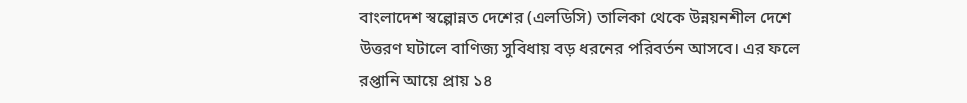বাংলাদেশ স্বল্পোন্নত দেশের (এলডিসি) তালিকা থেকে উন্নয়নশীল দেশে উত্তরণ ঘটালে বাণিজ্য সুবিধায় বড় ধরনের পরিবর্তন আসবে। এর ফলে রপ্তানি আয়ে প্রায় ১৪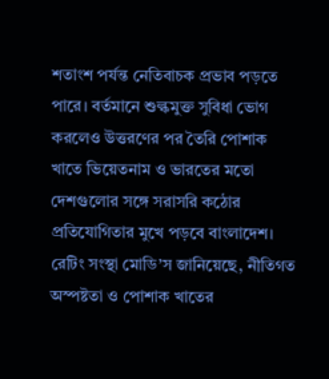শতাংশ পর্যন্ত নেতিবাচক প্রভাব পড়তে পারে। বর্তমানে শুল্কমুক্ত সুবিধা ভোগ করলেও উত্তরণের পর তৈরি পোশাক খাতে ভিয়েতনাম ও ভারতের মতো দেশগুলোর সঙ্গে সরাসরি কঠোর প্রতিযোগিতার মুখে পড়বে বাংলাদেশ। রেটিং সংস্থা মোডি’স জানিয়েছে, নীতিগত অস্পষ্টতা ও পোশাক খাতের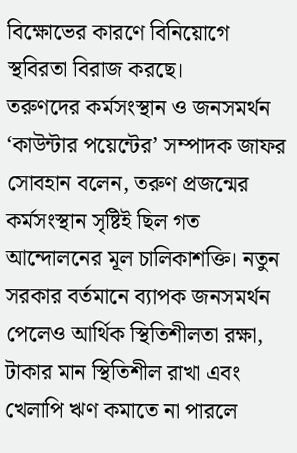বিক্ষোভের কারণে বিনিয়োগে স্থবিরতা বিরাজ করছে।
তরুণদের কর্মসংস্থান ও জনসমর্থন ‘কাউন্টার পয়েন্টের’ সম্পাদক জাফর সোবহান বলেন, তরুণ প্রজন্মের কর্মসংস্থান সৃষ্টিই ছিল গত আন্দোলনের মূল চালিকাশক্তি। নতুন সরকার বর্তমানে ব্যাপক জনসমর্থন পেলেও আর্থিক স্থিতিশীলতা রক্ষা, টাকার মান স্থিতিশীল রাখা এবং খেলাপি ঋণ কমাতে না পারলে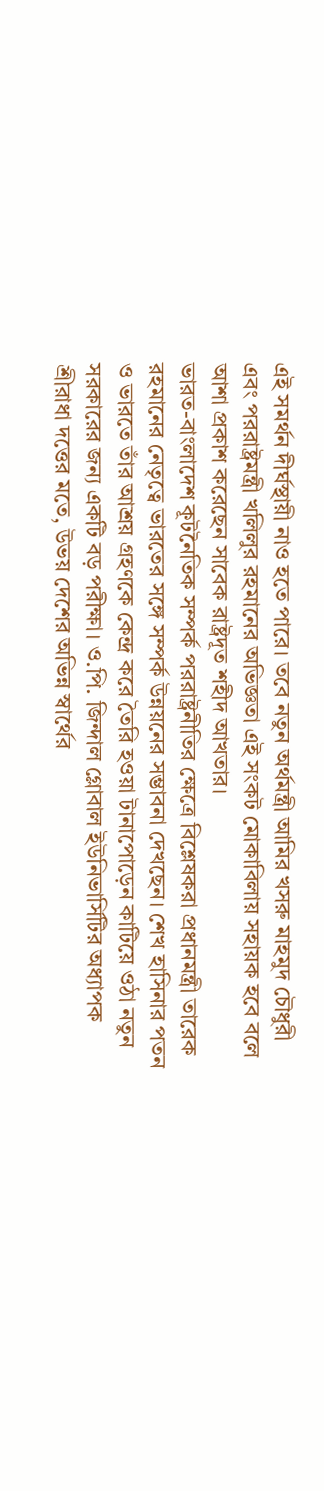এই সমর্থন দীর্ঘস্থায়ী নাও হতে পারে। তবে নতুন অর্থমন্ত্রী আমির খসরু মাহমুদ চৌধুরী এবং পররাষ্ট্রমন্ত্রী খলিলুর রহমানের অভিজ্ঞতা এই সংকট মোকাবিলায় সহায়ক হবে বলে আশা প্রকাশ করেছেন সাবেক রাষ্ট্রদূত শহীদ আখতার।
ভারত-বাংলাদেশ কূটনৈতিক সম্পর্ক পররাষ্ট্রনীতির ক্ষেত্রে বিশ্লেষকরা প্রধানমন্ত্রী তারেক রহমানের নেতৃত্বে ভারতের সঙ্গে সম্পর্ক উন্নয়নের সম্ভাবনা দেখছেন। শেখ হাসিনার পতন ও ভারতে তাঁর আশ্রয় গ্রহণকে কেন্দ্র করে তৈরি হওয়া টানাপোড়েন কাটিয়ে ওঠা নতুন সরকারের জন্য একটি বড় পরীক্ষা। ও.পি. জিন্দাল গ্লোবাল ইউনিভার্সিটির অধ্যাপক শ্রীরাধা দত্তের মতে, উভয় দেশের অভিন্ন স্বার্থের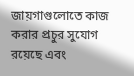জায়গাগুলোতে কাজ করার প্রচুর সুযোগ রয়েছে এবং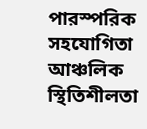পারস্পরিক সহযোগিতা আঞ্চলিক স্থিতিশীলতা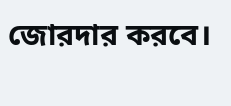জোরদার করবে।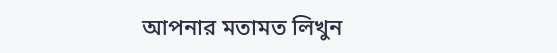আপনার মতামত লিখুন